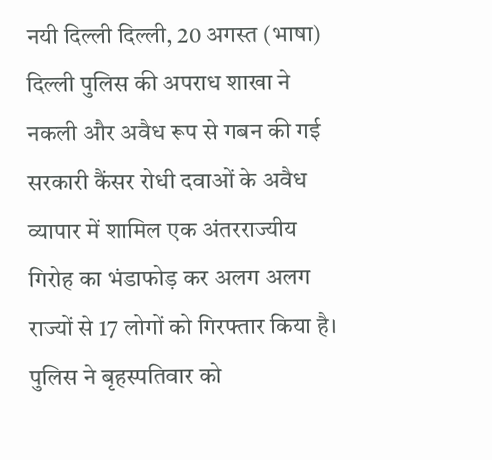नयी दिल्ली दिल्ली, 20 अगस्त (भाषा) दिल्ली पुलिस की अपराध शाखा ने नकली और अवैध रूप से गबन की गई सरकारी कैंसर रोधी दवाओं के अवैध व्यापार में शामिल एक अंतरराज्यीय गिरोह का भंडाफोड़ कर अलग अलग राज्यों से 17 लोगों को गिरफ्तार किया है। पुलिस ने बृहस्पतिवार को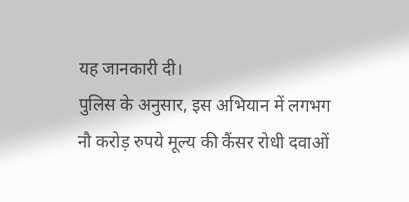यह जानकारी दी।
पुलिस के अनुसार, इस अभियान में लगभग नौ करोड़ रुपये मूल्य की कैंसर रोधी दवाओं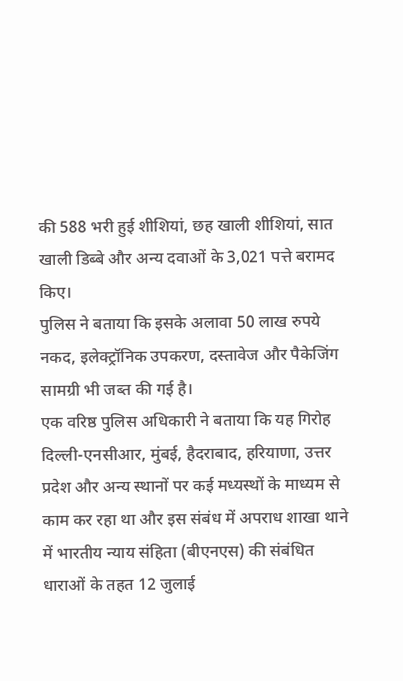की 588 भरी हुई शीशियां, छह खाली शीशियां, सात खाली डिब्बे और अन्य दवाओं के 3,021 पत्ते बरामद किए।
पुलिस ने बताया कि इसके अलावा 50 लाख रुपये नकद, इलेक्ट्रॉनिक उपकरण, दस्तावेज और पैकेजिंग सामग्री भी जब्त की गई है।
एक वरिष्ठ पुलिस अधिकारी ने बताया कि यह गिरोह दिल्ली-एनसीआर, मुंबई, हैदराबाद, हरियाणा, उत्तर प्रदेश और अन्य स्थानों पर कई मध्यस्थों के माध्यम से काम कर रहा था और इस संबंध में अपराध शाखा थाने में भारतीय न्याय संहिता (बीएनएस) की संबंधित धाराओं के तहत 12 जुलाई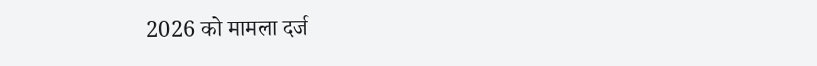2026 को मामला दर्ज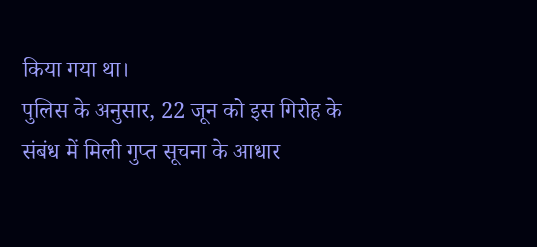किया गया था।
पुलिस के अनुसार, 22 जून को इस गिरोह के संबंध में मिली गुप्त सूचना के आधार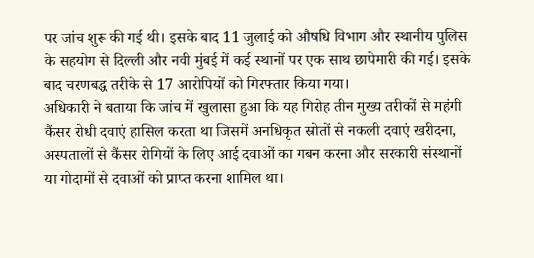पर जांच शुरू की गई थी। इसके बाद 11 जुलाई को औषधि विभाग और स्थानीय पुलिस के सहयोग से दिल्ली और नवी मुंबई में कई स्थानों पर एक साथ छापेमारी की गई। इसके बाद चरणबद्ध तरीके से 17 आरोपियों को गिरफ्तार किया गया।
अधिकारी ने बताया कि जांच में खुलासा हुआ कि यह गिरोह तीन मुख्य तरीकों से महंगी कैंसर रोधी दवाएं हासिल करता था जिसमें अनधिकृत स्रोतों से नकली दवाएं खरीदना, अस्पतालों से कैंसर रोगियों के लिए आई दवाओं का गबन करना और सरकारी संस्थानों या गोदामों से दवाओं को प्राप्त करना शामिल था।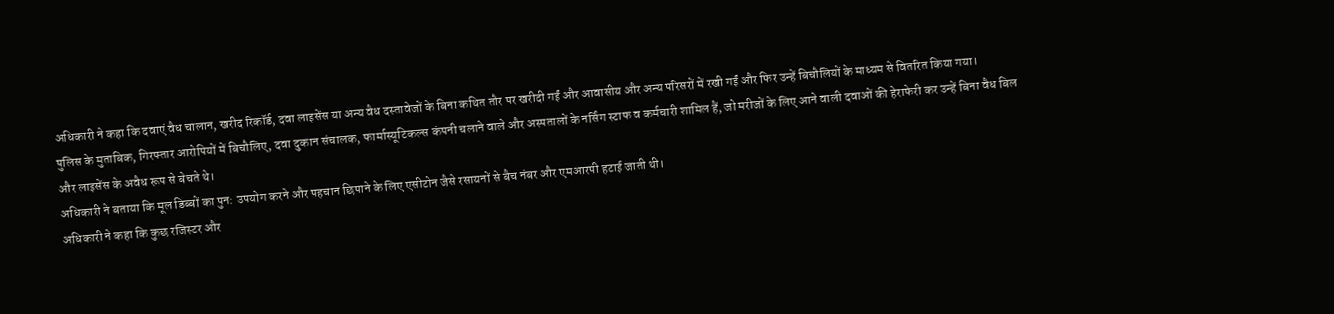अधिकारी ने कहा कि दवाएं वैध चालान, खरीद रिकॉर्ड, दवा लाइसेंस या अन्य वैध दस्तावेजों के बिना कथित तौर पर खरीदी गईं और आवासीय और अन्य परिसरों में रखी गईं और फिर उन्हें बिचौलियों के माध्यम से वितरित किया गया।
पुलिस के मुताबिक, गिरफ्तार आरोपियों में बिचौलिए, दवा दुकान संचालक, फार्मास्यूटिकल्स कंपनी चलाने वाले और अस्पतालों के नर्सिंग स्टाफ व कर्मचारी शामिल हैं, जो मरीजों के लिए आने वाली दवाओं की हेराफेरी कर उन्हें बिना वैध बिल और लाइसेंस के अवैध रूप से बेचते थे।
अधिकारी ने बताया कि मूल डिब्बों का पुन: उपयोग करने और पहचान छिपाने के लिए एसीटोन जैसे रसायनों से बैच नंबर और एमआरपी हटाई जाती थी।
अधिकारी ने कहा कि कुछ रजिस्टर और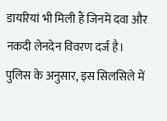डायरियां भी मिली हैं जिनमें दवा और नकदी लेनदेन विवरण दर्ज है।
पुलिस के अनुसार, इस सिलसिले में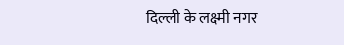दिल्ली के लक्ष्मी नगर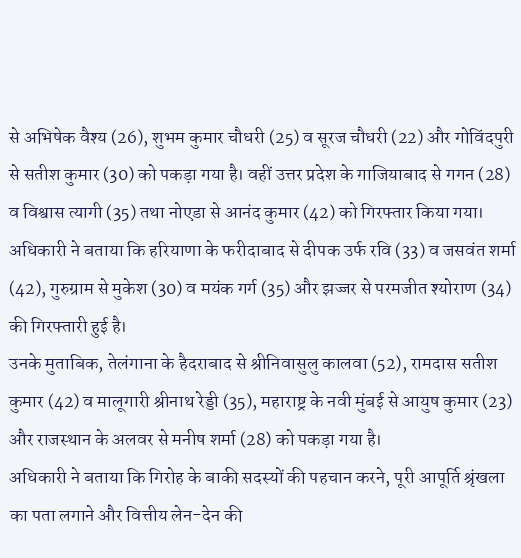से अभिषेक वैश्य (26), शुभम कुमार चौधरी (25) व सूरज चौधरी (22) और गोविंदपुरी से सतीश कुमार (30) को पकड़ा गया है। वहीं उत्तर प्रदेश के गाजियाबाद से गगन (28) व विश्वास त्यागी (35) तथा नोएडा से आनंद कुमार (42) को गिरफ्तार किया गया।
अधिकारी ने बताया कि हरियाणा के फरीदाबाद से दीपक उर्फ रवि (33) व जसवंत शर्मा (42), गुरुग्राम से मुकेश (30) व मयंक गर्ग (35) और झज्जर से परमजीत श्योराण (34) की गिरफ्तारी हुई है।
उनके मुताबिक, तेलंगाना के हैदराबाद से श्रीनिवासुलु कालवा (52), रामदास सतीश कुमार (42) व मालूगारी श्रीनाथ रेड्डी (35), महाराष्ट्र के नवी मुंबई से आयुष कुमार (23) और राजस्थान के अलवर से मनीष शर्मा (28) को पकड़ा गया है।
अधिकारी ने बताया कि गिरोह के बाकी सदस्यों की पहचान करने, पूरी आपूर्ति श्रृंखला का पता लगाने और वित्तीय लेन-देन की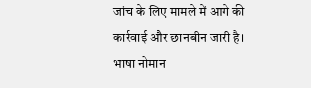जांच के लिए मामले में आगे की कार्रवाई और छानबीन जारी है।
भाषा नोमान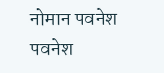नोमान पवनेश
पवनेश